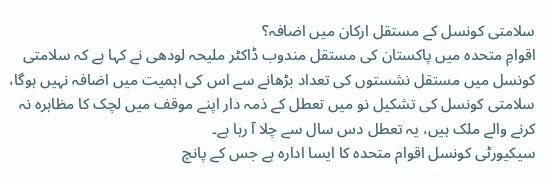سلامتی کونسل کے مستقل ارکان میں اضافہ؟
اقوامِ متحدہ میں پاکستان کی مستقل مندوب ڈاکٹر ملیحہ لودھی نے کہا ہے کہ سلامتی کونسل میں مستقل نشستوں کی تعداد بڑھانے سے اس کی اہمیت میں اضافہ نہیں ہوگا، سلامتی کونسل کی تشکیل نو میں تعطل کے ذمہ دار اپنے موقف میں لچک کا مظاہرہ نہ کرنے والے ملک ہیں، یہ تعطل دس سال سے چلا آ رہا ہے۔
سیکیورٹی کونسل اقوام متحدہ کا ایسا ادارہ ہے جس کے پانچ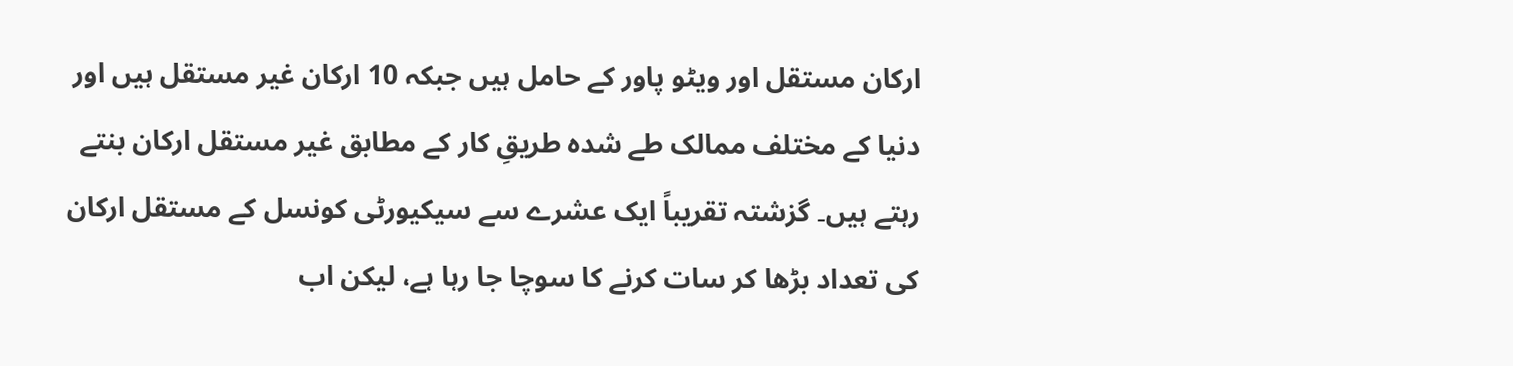ارکان مستقل اور ویٹو پاور کے حامل ہیں جبکہ 10 ارکان غیر مستقل ہیں اور دنیا کے مختلف ممالک طے شدہ طریقِ کار کے مطابق غیر مستقل ارکان بنتے رہتے ہیں۔ گزشتہ تقریباً ایک عشرے سے سیکیورٹی کونسل کے مستقل ارکان کی تعداد بڑھا کر سات کرنے کا سوچا جا رہا ہے، لیکن اب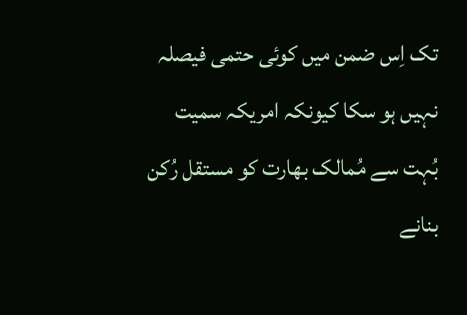تک اِس ضمن میں کوئی حتمی فیصلہ نہیں ہو سکا کیونکہ امریکہ سمیت بُہت سے مُمالک بھارت کو مستقل رُکن بنانے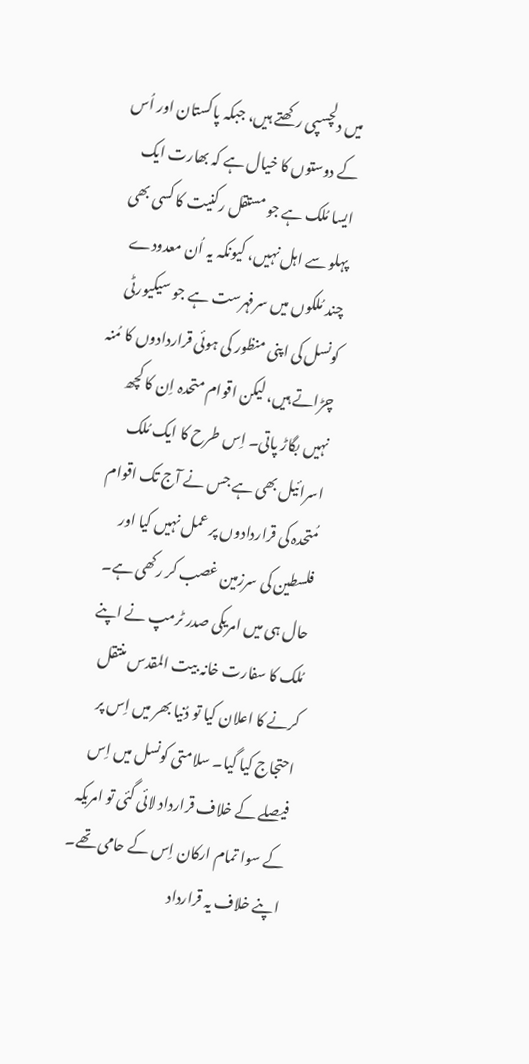میں دلچسپی رکھتے ہیں، جبکہ پاکستان اور اُس کے دوستوں کا خیال ہے کہ بھارت ایک ایسا مُلک ہے جو مستقل رکنیت کا کسی بھی پہلو سے اہل نہیں، کیونکہ یہ اُن معدودے چند مُلکوں میں سرفہرست ہے جو سیکیورٹی کونسل کی اپنی منظور کی ہوئی قراردادوں کا مُنہ چڑاتے ہیں، لیکن اقوام متحدہ اِن کا کچھ نہیں بگاڑ پاتی۔ اِس طرح کا ایک مُلک اسرائیل بھی ہے جس نے آج تک اقوام مُتحدہ کی قراردادوں پر عمل نہیں کیا اور فلسطین کی سرزمین غصب کر رکھی ہے۔ حال ہی میں امریکی صدر ٹرمپ نے اپنے مُلک کا سفارت خانہ بیت المقدس منتقل کرنے کا اعلان کیا تو دُنیا بھر میں اِس پر احتجاج کیا گیا۔ سلامتی کونسل میں اِس فیصلے کے خلاف قرارداد لائی گئی تو امریکہ کے سوا تمام ارکان اِس کے حامی تھے۔ اپنے خلاف یہ قرارداد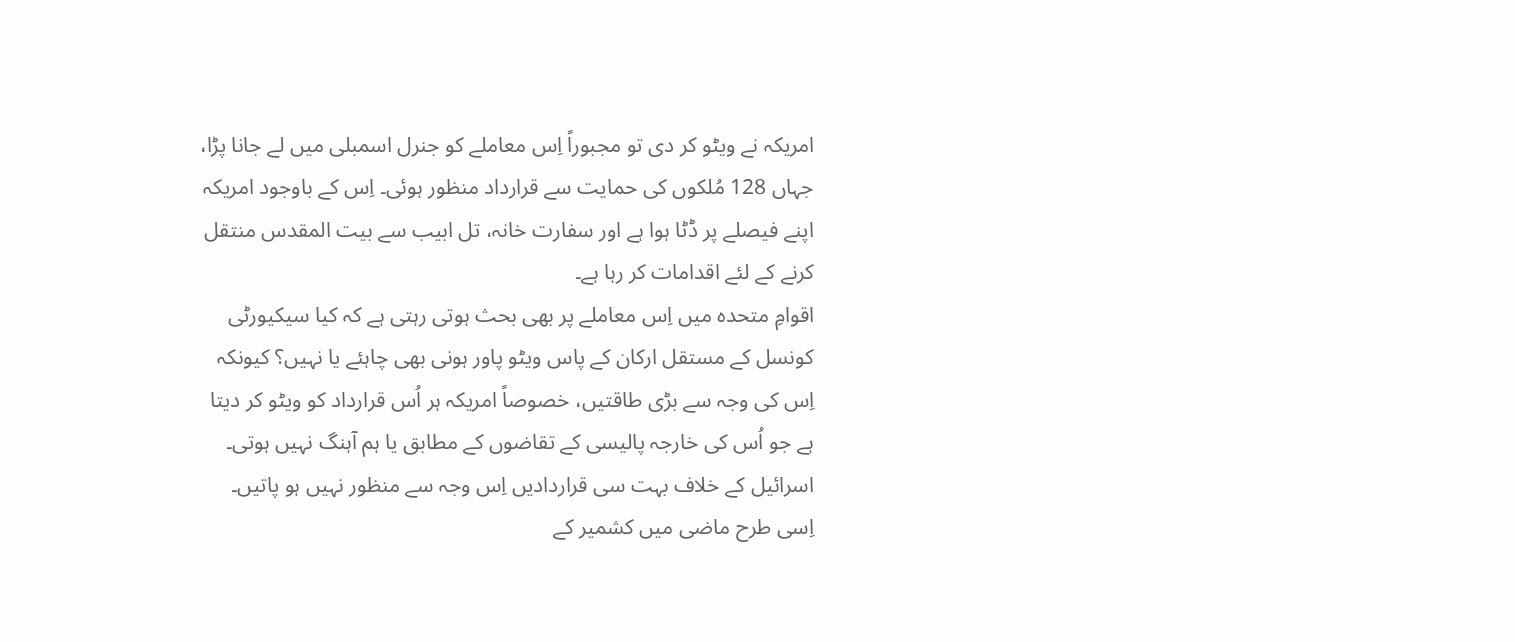امریکہ نے ویٹو کر دی تو مجبوراً اِس معاملے کو جنرل اسمبلی میں لے جانا پڑا، جہاں 128 مُلکوں کی حمایت سے قرارداد منظور ہوئی۔ اِس کے باوجود امریکہ اپنے فیصلے پر ڈٹا ہوا ہے اور سفارت خانہ، تل ابیب سے بیت المقدس منتقل کرنے کے لئے اقدامات کر رہا ہے۔
اقوامِ متحدہ میں اِس معاملے پر بھی بحث ہوتی رہتی ہے کہ کیا سیکیورٹی کونسل کے مستقل ارکان کے پاس ویٹو پاور ہونی بھی چاہئے یا نہیں؟ کیونکہ اِس کی وجہ سے بڑی طاقتیں، خصوصاً امریکہ ہر اُس قرارداد کو ویٹو کر دیتا ہے جو اُس کی خارجہ پالیسی کے تقاضوں کے مطابق یا ہم آہنگ نہیں ہوتی۔ اسرائیل کے خلاف بہت سی قراردادیں اِس وجہ سے منظور نہیں ہو پاتیں۔ اِسی طرح ماضی میں کشمیر کے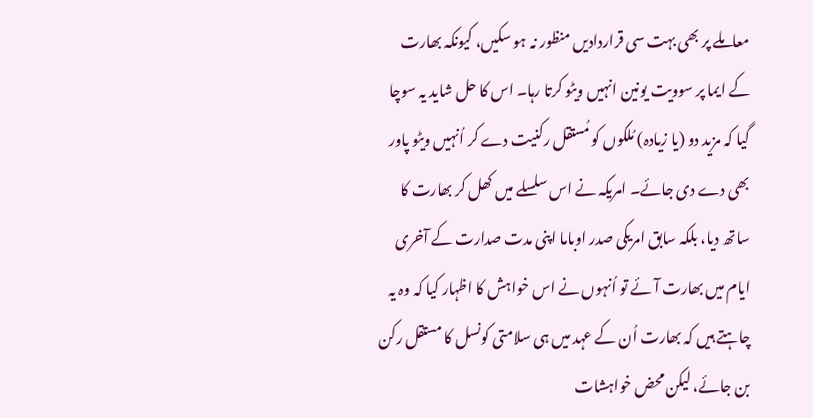معاملے پر بھی بہت سی قراردادیں منظور نہ ہو سکیں، کیونکہ بھارت کے ایما پر سوویت یونین انہیں ویٹو کرتا رہا۔ اس کا حل شاید یہ سوچا گیا کہ مزید دو (یا زیادہ) مُلکوں کو مُستقل رکنیت دے کر اُنہیں ویٹو پاور بھی دے دی جائے۔ امریکہ نے اس سلسلے میں کھل کر بھارت کا ساتھ دیا، بلکہ سابق امریکی صدر اوباما اپنی مدت صدارت کے آخری ایام میں بھارت آئے تو اُنہوں نے اس خواہش کا اظہار کیا کہ وہ یہ چاہتے ہیں کہ بھارت اُن کے عہد میں ہی سلامتی کونسل کا مستقل رکن بن جائے، لیکن محض خواہشات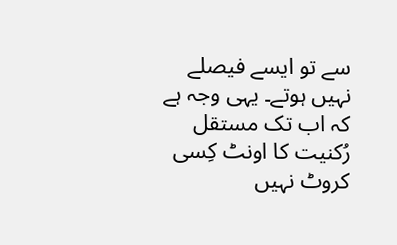سے تو ایسے فیصلے نہیں ہوتے۔ یہی وجہ ہے کہ اب تک مستقل رُکنیت کا اونٹ کِسی کروٹ نہیں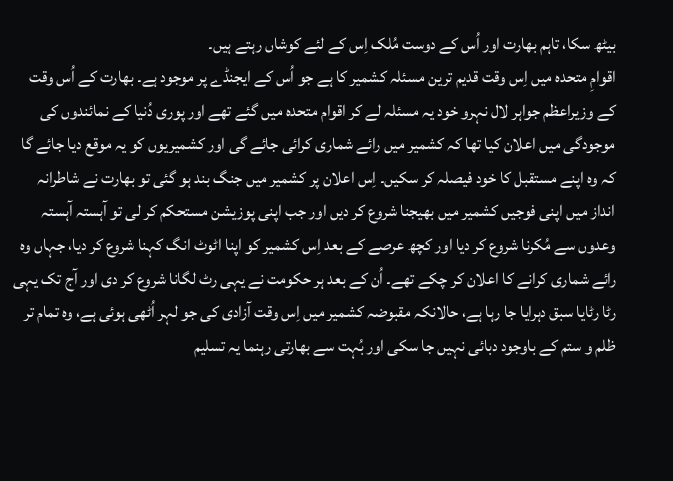بیٹھ سکا، تاہم بھارت اور اُس کے دوست مُلک اِس کے لئے کوشاں رہتے ہیں۔
اقوامِ متحدہ میں اِس وقت قدیم ترین مسئلہ کشمیر کا ہے جو اُس کے ایجنڈے پر موجود ہے۔ بھارت کے اُس وقت کے وزیراعظم جواہر لال نہرو خود یہ مسئلہ لے کر اقوام متحدہ میں گئے تھے اور پوری دُنیا کے نمائندوں کی موجودگی میں اعلان کیا تھا کہ کشمیر میں رائے شماری کرائی جائے گی اور کشمیریوں کو یہ موقع دیا جائے گا کہ وہ اپنے مستقبل کا خود فیصلہ کر سکیں۔ اِس اعلان پر کشمیر میں جنگ بند ہو گئی تو بھارت نے شاطرانہ انداز میں اپنی فوجیں کشمیر میں بھیجنا شروع کر دیں اور جب اپنی پوزیشن مستحکم کر لی تو آہستہ آہستہ وعدوں سے مُکرنا شروع کر دیا اور کچھ عرصے کے بعد اِس کشمیر کو اپنا اٹوٹ انگ کہنا شروع کر دیا، جہاں وہ رائے شماری کرانے کا اعلان کر چکے تھے۔ اُن کے بعد ہر حکومت نے یہی رٹ لگانا شروع کر دی اور آج تک یہی رٹا رٹایا سبق دہرایا جا رہا ہے، حالانکہ مقبوضہ کشمیر میں اِس وقت آزادی کی جو لہر اُٹھی ہوئی ہے، وہ تمام تر ظلم و ستم کے باوجود دبائی نہیں جا سکی اور بُہت سے بھارتی رہنما یہ تسلیم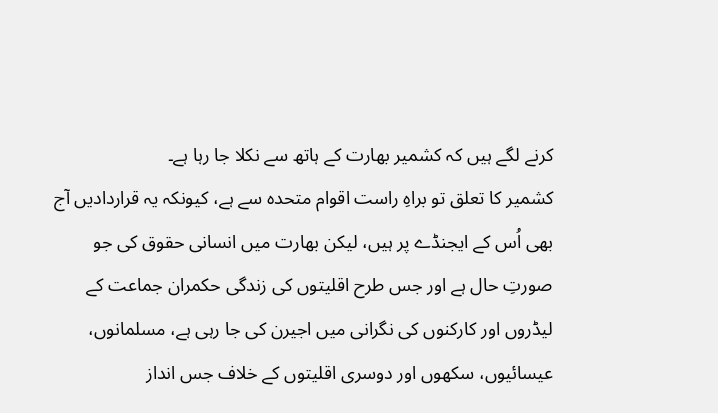کرنے لگے ہیں کہ کشمیر بھارت کے ہاتھ سے نکلا جا رہا ہے۔
کشمیر کا تعلق تو براہِ راست اقوام متحدہ سے ہے، کیونکہ یہ قراردادیں آج بھی اُس کے ایجنڈے پر ہیں، لیکن بھارت میں انسانی حقوق کی جو صورتِ حال ہے اور جس طرح اقلیتوں کی زندگی حکمران جماعت کے لیڈروں اور کارکنوں کی نگرانی میں اجیرن کی جا رہی ہے، مسلمانوں، عیسائیوں، سکھوں اور دوسری اقلیتوں کے خلاف جس انداز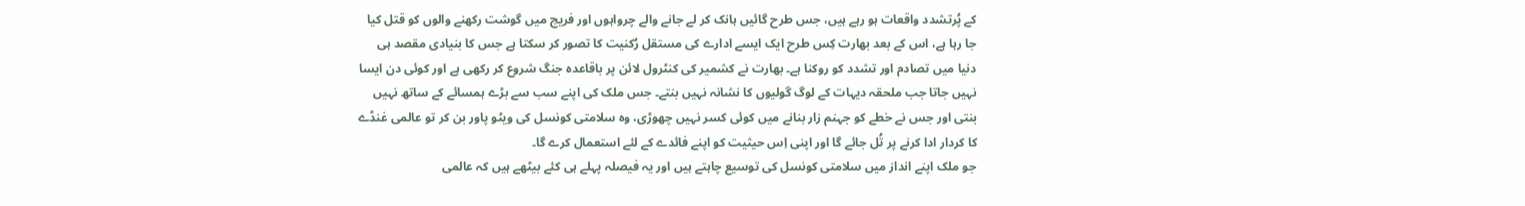کے پُرتشدد واقعات ہو رہے ہیں، جس طرح گائیں ہانک کر لے جانے والے چرواہوں اور فریج میں گوشت رکھنے والوں کو قتل کیا جا رہا ہے، اس کے بعد بھارت کِس طرح ایک ایسے ادارے کی مستقل رُکنیت کا تصور کر سکتا ہے جس کا بنیادی مقصد ہی دنیا میں تصادم اور تشدد کو روکنا ہے۔ بھارت نے کشمیر کی کنٹرول لائن پر باقاعدہ جنگ شروع کر رکھی ہے اور کوئی دن ایسا نہیں جاتا جب ملحقہ دیہات کے لوگ گولیوں کا نشانہ نہیں بنتے۔ جس ملک کی اپنے سب سے بڑے ہمسائے کے ساتھ نہیں بنتی اور جس نے خطے کو جہنم زار بنانے میں کوئی کسر نہیں چھوڑی، وہ سلامتی کونسل کی ویٹو پاور بن کر تو عالمی غنڈے کا کردار ادا کرنے پر تُل جائے گا اور اپنی اِس حیثیت کو اپنے فائدے کے لئے استعمال کرے گا۔
جو ملک اپنے انداز میں سلامتی کونسل کی توسیع چاہتے ہیں اور یہ فیصلہ پہلے ہی کئے بیٹھے ہیں کہ عالمی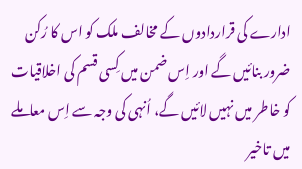ادارے کی قراردادوں کے مخالف ملک کو اس کا رُکن ضرور بنائیں گے اور اِس ضمن میں کِسی قسم کی اخلاقیات کو خاطر میں نہیں لائیں گے، اُنہی کی وجہ سے اِس معاملے میں تاخیر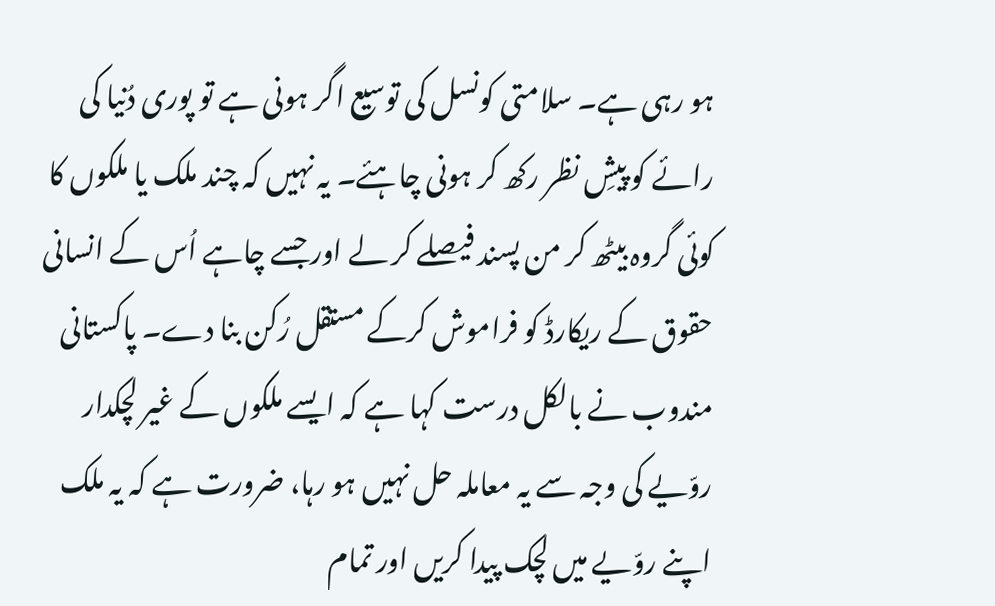ہو رہی ہے۔ سلامتی کونسل کی توسیع اگر ہونی ہے تو پوری دُنیا کی رائے کو پیشِ نظر رکھ کر ہونی چاہئے۔ یہ نہیں کہ چند ملک یا ملکوں کا کوئی گروہ بیٹھ کر من پسند فیصلے کر لے اور جسے چاہے اُس کے انسانی حقوق کے ریکارڈ کو فراموش کرکے مستقل رُکن بنا دے۔ پاکستانی مندوب نے بالکل درست کہا ہے کہ ایسے ملکوں کے غیر لچکدار روّیے کی وجہ سے یہ معاملہ حل نہیں ہو رہا، ضرورت ہے کہ یہ ملک اپنے روّیے میں لچک پیدا کریں اور تمام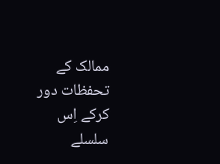ممالک کے تحفظات دور کرکے اِس سلسلے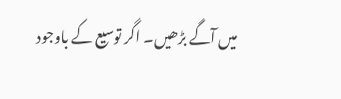میں آگے بڑھیں۔ اگر توسیع کے باوجود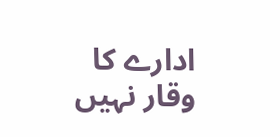ادارے کا وقار نہیں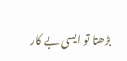بڑھتا تو ایسی بے کار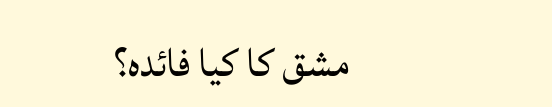مشق کا کیا فائدہ؟